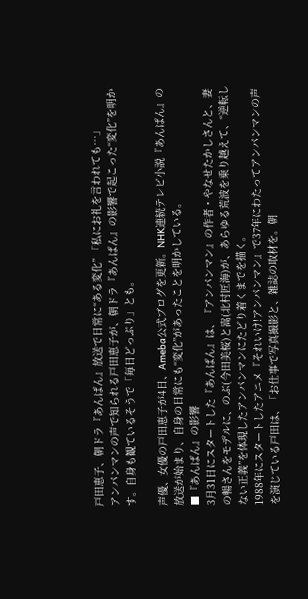戸田恵子、朝ドラ『あんぱん』放送で日常に“ある変化” 「私にお礼を言われても…」
アンパンマンの声で知られる戸田恵子が、朝ドラ『あんぱん』の影響で起こった“変化”を明かす。自身も観ているそうで「毎日どっぷり」とも。

声優、女優の戸田恵子が4日、Ameba公式ブログを更新。NHK連続テレビ小説『あんぱん』の放送が始まり、自身の日常にも“変化”があったことを明かしている。
■『あんぱん』の影響
3月31日にスタートした『あんぱん』は、『アンパンマン』の作者・やなせたかしさんと、妻の暢さんをモデルに、のぶ(今田美桜)と嵩(北村匠海)が、あらゆる荒波を乗り越えて、“逆転しない正義”を体現したアンパンマンにたどり着くまでを描く。
1988年にスタートしたアニメ『それいけ!アンパンマン』で37年にわたってアンパンマンの声を演じている戸田は、「お仕事で写真撮影と、雑誌の取材を。朝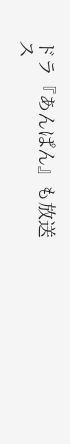ドラ『あんぱん』も放送ス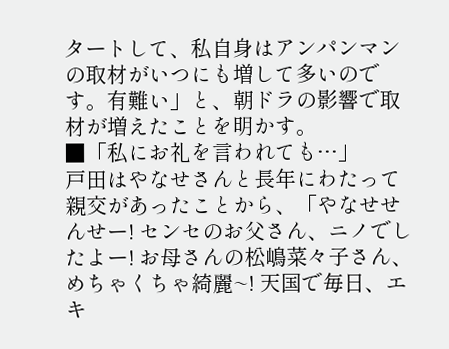タートして、私自身はアンパンマンの取材がいつにも増して多いのです。有難い」と、朝ドラの影響で取材が増えたことを明かす。
■「私にお礼を言われても…」
戸田はやなせさんと長年にわたって親交があったことから、「やなせせんせー! センセのお父さん、ニノでしたよー! お母さんの松嶋菜々子さん、めちゃくちゃ綺麗~! 天国で毎日、エキ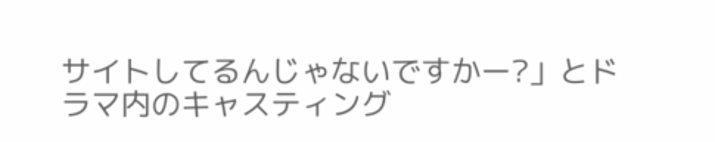サイトしてるんじゃないですかー?」とドラマ内のキャスティング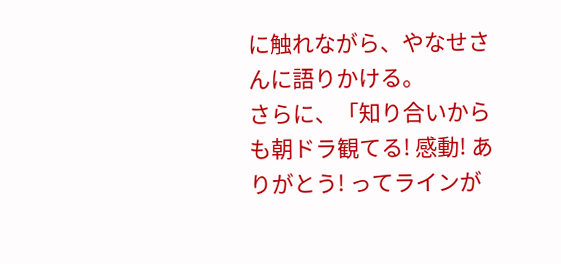に触れながら、やなせさんに語りかける。
さらに、「知り合いからも朝ドラ観てる! 感動! ありがとう! ってラインが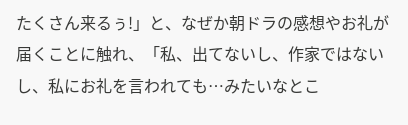たくさん来るぅ!」と、なぜか朝ドラの感想やお礼が届くことに触れ、「私、出てないし、作家ではないし、私にお礼を言われても…みたいなとこ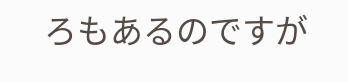ろもあるのですが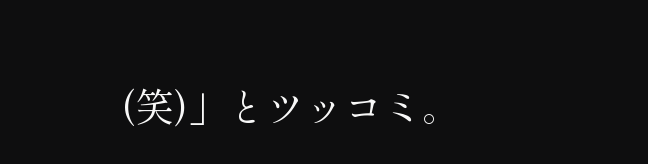(笑)」とツッコミ。